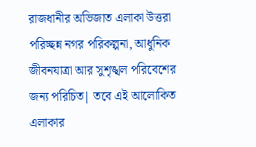রাজধানীর অভিজাত এলাকা উত্তরা পরিচ্ছন্ন নগর পরিকল্পনা, আধুনিক জীবনযাত্রা আর সুশৃঙ্খল পরিবেশের জন্য পরিচিত| তবে এই আলোকিত এলাকার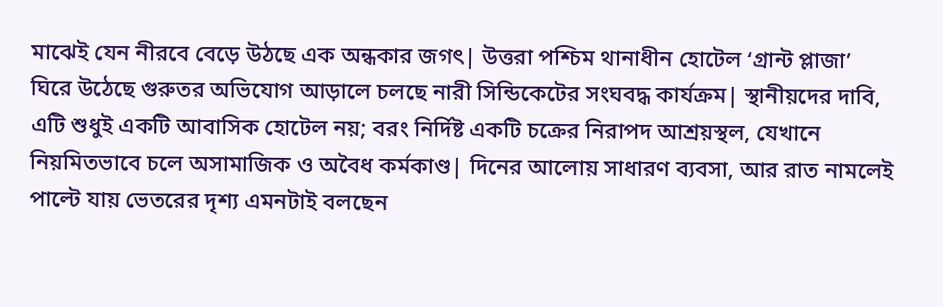মাঝেই যেন নীরবে বেড়ে উঠছে এক অন্ধকার জগৎ| উত্তরা পশ্চিম থানাধীন হোটেল ‘গ্রান্ট প্লাজা’ ঘিরে উঠেছে গুরুতর অভিযোগ আড়ালে চলছে নারী সিন্ডিকেটের সংঘবদ্ধ কার্যক্রম| স্থানীয়দের দাবি, এটি শুধুই একটি আবাসিক হোটেল নয়; বরং নির্দিষ্ট একটি চক্রের নিরাপদ আশ্রয়স্থল, যেখানে নিয়মিতভাবে চলে অসামাজিক ও অবৈধ কর্মকাণ্ড| দিনের আলোয় সাধারণ ব্যবসা, আর রাত নামলেই পাল্টে যায় ভেতরের দৃশ্য এমনটাই বলছেন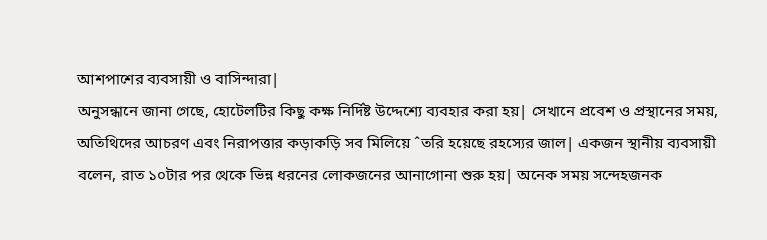আশপাশের ব্যবসায়ী ও বাসিন্দারা|
অনুসন্ধানে জানা গেছে, হোটেলটির কিছু কক্ষ নির্দিষ্ট উদ্দেশ্যে ব্যবহার করা হয়| সেখানে প্রবেশ ও প্রস্থানের সময়, অতিথিদের আচরণ এবং নিরাপত্তার কড়াকড়ি সব মিলিয়ে ˆতরি হয়েছে রহস্যের জাল| একজন স্থানীয় ব্যবসায়ী বলেন, রাত ১০টার পর থেকে ভিন্ন ধরনের লোকজনের আনাগোনা শুরু হয়| অনেক সময় সন্দেহজনক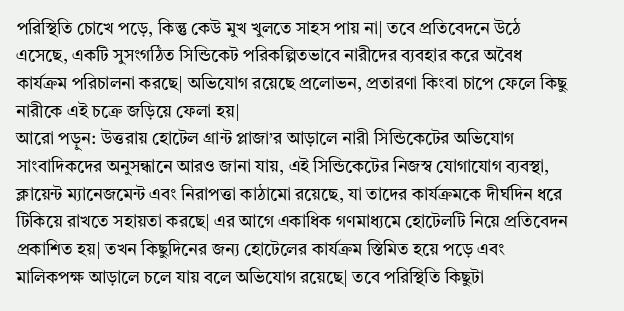পরিস্থিতি চোখে পড়ে, কিন্তু কেউ মুখ খুলতে সাহস পায় না| তবে প্রতিবেদনে উঠে এসেছে, একটি সুসংগঠিত সিন্ডিকেট পরিকল্পিতভাবে নারীদের ব্যবহার করে অবৈধ কার্যক্রম পরিচালনা করছে| অভিযোগ রয়েছে প্রলোভন, প্রতারণা কিংবা চাপে ফেলে কিছু নারীকে এই চক্রে জড়িয়ে ফেলা হয়|
আরো পড়ুন: উত্তরায় হোটেল গ্রান্ট প্লাজা’র আড়ালে নারী সিন্ডিকেটের অভিযোগ
সাংবাদিকদের অনুসন্ধানে আরও জানা যায়, এই সিন্ডিকেটের নিজস্ব যোগাযোগ ব্যবস্থা, ক্লায়েন্ট ম্যানেজমেন্ট এবং নিরাপত্তা কাঠামো রয়েছে, যা তাদের কার্যক্রমকে দীর্ঘদিন ধরে টিকিয়ে রাখতে সহায়তা করছে| এর আগে একাধিক গণমাধ্যমে হোটেলটি নিয়ে প্রতিবেদন প্রকাশিত হয়| তখন কিছুদিনের জন্য হোটেলের কার্যক্রম স্তিমিত হয়ে পড়ে এবং মালিকপক্ষ আড়ালে চলে যায় বলে অভিযোগ রয়েছে| তবে পরিস্থিতি কিছুটা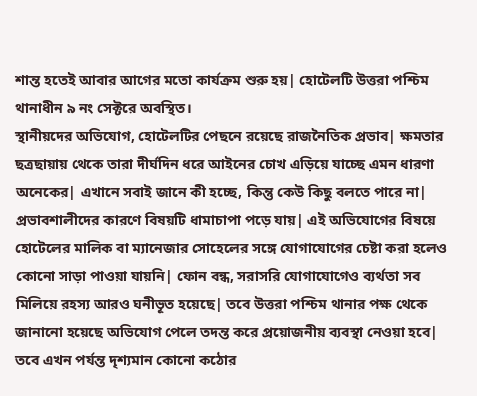শান্ত হতেই আবার আগের মতো কার্যক্রম শুরু হয়| হোটেলটি উত্তরা পশ্চিম থানাধীন ৯ নং সেক্টরে অবস্থিত।
স্থানীয়দের অভিযোগ, হোটেলটির পেছনে রয়েছে রাজনৈতিক প্রভাব| ক্ষমতার ছত্রছায়ায় থেকে তারা দীর্ঘদিন ধরে আইনের চোখ এড়িয়ে যাচ্ছে এমন ধারণা অনেকের| এখানে সবাই জানে কী হচ্ছে, কিন্তু কেউ কিছু বলতে পারে না| প্রভাবশালীদের কারণে বিষয়টি ধামাচাপা পড়ে যায়| এই অভিযোগের বিষয়ে হোটেলের মালিক বা ম্যানেজার সোহেলের সঙ্গে যোগাযোগের চেষ্টা করা হলেও কোনো সাড়া পাওয়া যায়নি| ফোন বন্ধ, সরাসরি যোগাযোগেও ব্যর্থতা সব মিলিয়ে রহস্য আরও ঘনীভূত হয়েছে| তবে উত্তরা পশ্চিম থানার পক্ষ থেকে জানানো হয়েছে অভিযোগ পেলে তদন্ত করে প্রয়োজনীয় ব্যবস্থা নেওয়া হবে| তবে এখন পর্যন্ত দৃশ্যমান কোনো কঠোর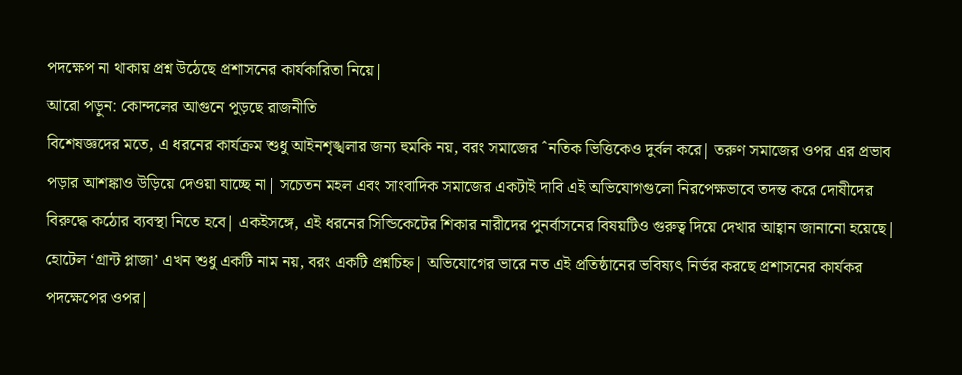পদক্ষেপ না থাকায় প্রশ্ন উঠেছে প্রশাসনের কার্যকারিতা নিয়ে|
আরো পড়ুন: কোন্দলের আগুনে পুড়ছে রাজনীতি
বিশেষজ্ঞদের মতে, এ ধরনের কার্যক্রম শুধু আইনশৃঙ্খলার জন্য হুমকি নয়, বরং সমাজের ˆনতিক ভিত্তিকেও দুর্বল করে| তরুণ সমাজের ওপর এর প্রভাব পড়ার আশঙ্কাও উড়িয়ে দেওয়া যাচ্ছে না| সচেতন মহল এবং সাংবাদিক সমাজের একটাই দাবি এই অভিযোগগুলো নিরপেক্ষভাবে তদন্ত করে দোষীদের বিরুদ্ধে কঠোর ব্যবস্থা নিতে হবে| একইসঙ্গে, এই ধরনের সিন্ডিকেটের শিকার নারীদের পুনর্বাসনের বিষয়টিও গুরুত্ব দিয়ে দেখার আহ্বান জানানো হয়েছে| হোটেল ‘গ্রান্ট প্লাজা’ এখন শুধু একটি নাম নয়, বরং একটি প্রশ্নচিহ্ন| অভিযোগের ভারে নত এই প্রতিষ্ঠানের ভবিষ্যৎ নির্ভর করছে প্রশাসনের কার্যকর পদক্ষেপের ওপর|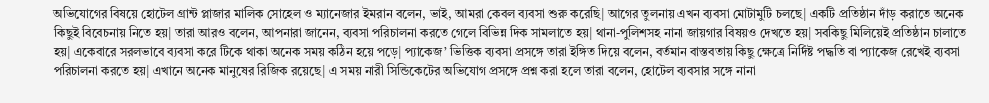অভিযোগের বিষয়ে হোটেল গ্রান্ট প্লাজার মালিক সোহেল ও ম্যানেজার ইমরান বলেন, ভাই, আমরা কেবল ব্যবসা শুরু করেছি| আগের তুলনায় এখন ব্যবসা মোটামুটি চলছে| একটি প্রতিষ্ঠান দাঁড় করাতে অনেক কিছুই বিবেচনায় নিতে হয়| তারা আরও বলেন, আপনারা জানেন, ব্যবসা পরিচালনা করতে গেলে বিভিন্ন দিক সামলাতে হয়| থানা-পুলিশসহ নানা জায়গার বিষয়ও দেখতে হয়| সবকিছু মিলিয়েই প্রতিষ্ঠান চালাতে হয়| একেবারে সরলভাবে ব্যবসা করে টিকে থাকা অনেক সময় কঠিন হয়ে পড়ে| প্যাকেজ’ ভিত্তিক ব্যবসা প্রসঙ্গে তারা ইঙ্গিত দিয়ে বলেন, বর্তমান বাস্তবতায় কিছু ক্ষেত্রে নির্দিষ্ট পদ্ধতি বা প্যাকেজ রেখেই ব্যবসা পরিচালনা করতে হয়| এখানে অনেক মানুষের রিজিক রয়েছে| এ সময় নারী সিন্ডিকেটের অভিযোগ প্রসঙ্গে প্রশ্ন করা হলে তারা বলেন, হোটেল ব্যবসার সঙ্গে নানা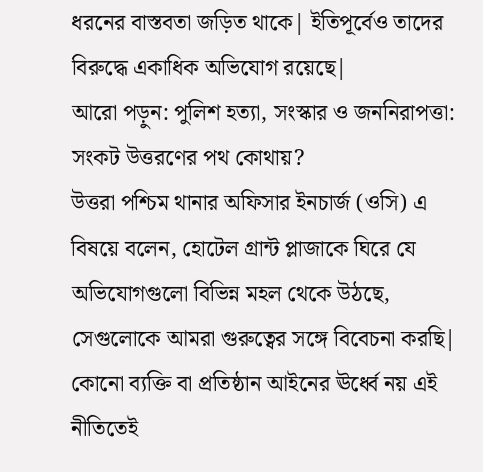ধরনের বাস্তবতা জড়িত থাকে| ইতিপূর্বেও তাদের বিরুদ্ধে একাধিক অভিযোগ রয়েছে|
আরো পড়ুন: পুলিশ হত্যা, সংস্কার ও জননিরাপত্তা: সংকট উত্তরণের পথ কোথায়?
উত্তরা পশ্চিম থানার অফিসার ইনচার্জ (ওসি) এ বিষয়ে বলেন, হোটেল গ্রান্ট প্লাজাকে ঘিরে যে অভিযোগগুলো বিভিন্ন মহল থেকে উঠছে, সেগুলোকে আমরা গুরুত্বের সঙ্গে বিবেচনা করছি| কোনো ব্যক্তি বা প্রতিষ্ঠান আইনের ঊর্ধ্বে নয় এই নীতিতেই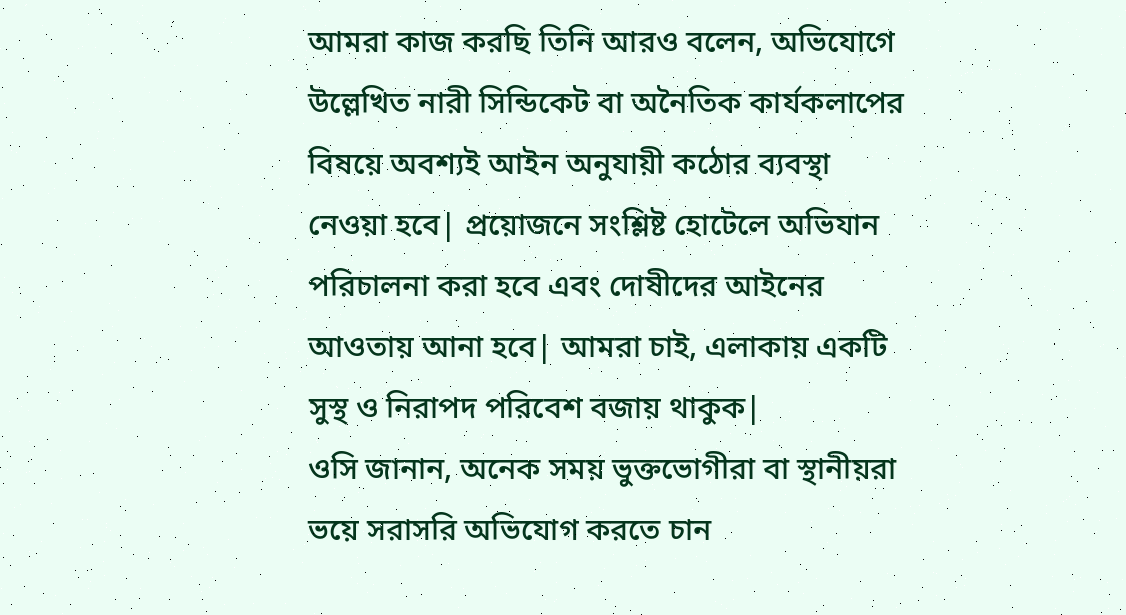আমরা কাজ করছি তিনি আরও বলেন, অভিযোগে উল্লেখিত নারী সিন্ডিকেট বা অনৈতিক কার্যকলাপের বিষয়ে অবশ্যই আইন অনুযায়ী কঠোর ব্যবস্থা নেওয়া হবে| প্রয়োজনে সংশ্লিষ্ট হোটেলে অভিযান পরিচালনা করা হবে এবং দোষীদের আইনের আওতায় আনা হবে| আমরা চাই, এলাকায় একটি সুস্থ ও নিরাপদ পরিবেশ বজায় থাকুক|
ওসি জানান, অনেক সময় ভুক্তভোগীরা বা স্থানীয়রা ভয়ে সরাসরি অভিযোগ করতে চান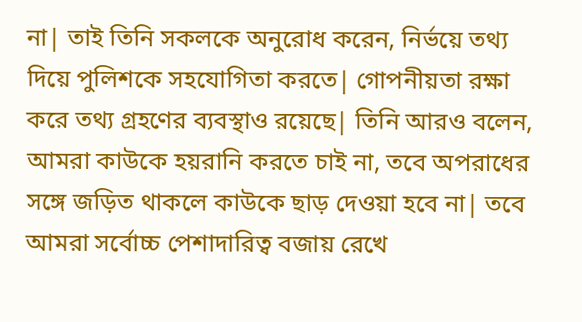না| তাই তিনি সকলকে অনুরোধ করেন, নির্ভয়ে তথ্য দিয়ে পুলিশকে সহযোগিতা করতে| গোপনীয়তা রক্ষা করে তথ্য গ্রহণের ব্যবস্থাও রয়েছে| তিনি আরও বলেন, আমরা কাউকে হয়রানি করতে চাই না, তবে অপরাধের সঙ্গে জড়িত থাকলে কাউকে ছাড় দেওয়া হবে না| তবে আমরা সর্বোচ্চ পেশাদারিত্ব বজায় রেখে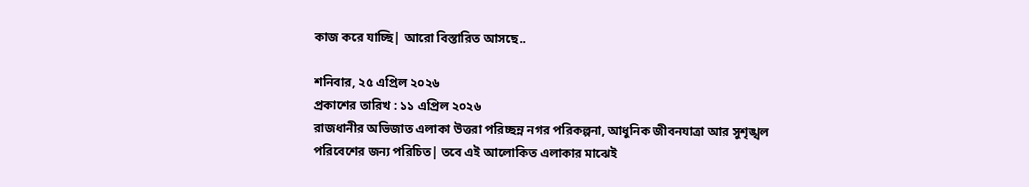কাজ করে যাচ্ছি| আরো বিস্তারিত আসছে..

শনিবার, ২৫ এপ্রিল ২০২৬
প্রকাশের তারিখ : ১১ এপ্রিল ২০২৬
রাজধানীর অভিজাত এলাকা উত্তরা পরিচ্ছন্ন নগর পরিকল্পনা, আধুনিক জীবনযাত্রা আর সুশৃঙ্খল পরিবেশের জন্য পরিচিত| তবে এই আলোকিত এলাকার মাঝেই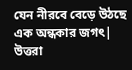যেন নীরবে বেড়ে উঠছে এক অন্ধকার জগৎ| উত্তরা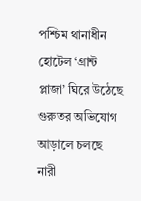পশ্চিম থানাধীন হোটেল ‘গ্রান্ট প্লাজা’ ঘিরে উঠেছে গুরুতর অভিযোগ আড়ালে চলছে নারী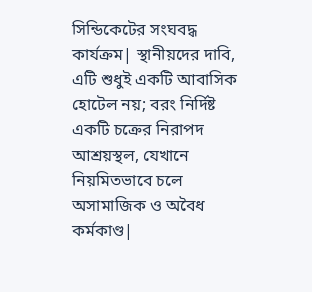সিন্ডিকেটের সংঘবদ্ধ কার্যক্রম| স্থানীয়দের দাবি, এটি শুধুই একটি আবাসিক হোটেল নয়; বরং নির্দিষ্ট একটি চক্রের নিরাপদ আশ্রয়স্থল, যেখানে নিয়মিতভাবে চলে অসামাজিক ও অবৈধ কর্মকাণ্ড|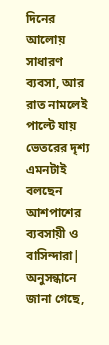দিনের আলোয় সাধারণ ব্যবসা, আর রাত নামলেই পাল্টে যায় ভেতরের দৃশ্য এমনটাই বলছেন আশপাশের ব্যবসায়ী ও বাসিন্দারা|
অনুসন্ধানে জানা গেছে,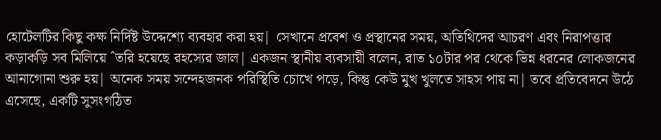হোটেলটির কিছু কক্ষ নির্দিষ্ট উদ্দেশ্যে ব্যবহার করা হয়| সেখানে প্রবেশ ও প্রস্থানের সময়, অতিথিদের আচরণ এবং নিরাপত্তার কড়াকড়ি সব মিলিয়ে ˆতরি হয়েছে রহস্যের জাল| একজন স্থানীয় ব্যবসায়ী বলেন, রাত ১০টার পর থেকে ভিন্ন ধরনের লোকজনের আনাগোনা শুরু হয়| অনেক সময় সন্দেহজনক পরিস্থিতি চোখে পড়ে, কিন্তু কেউ মুখ খুলতে সাহস পায় না| তবে প্রতিবেদনে উঠে এসেছে, একটি সুসংগঠিত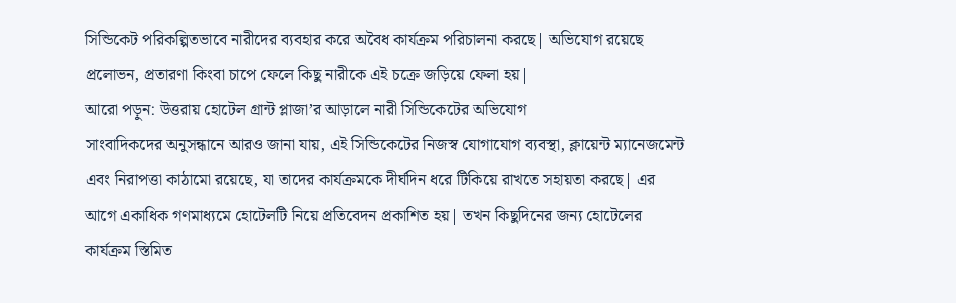সিন্ডিকেট পরিকল্পিতভাবে নারীদের ব্যবহার করে অবৈধ কার্যক্রম পরিচালনা করছে| অভিযোগ রয়েছে প্রলোভন, প্রতারণা কিংবা চাপে ফেলে কিছু নারীকে এই চক্রে জড়িয়ে ফেলা হয়|
আরো পড়ুন: উত্তরায় হোটেল গ্রান্ট প্লাজা’র আড়ালে নারী সিন্ডিকেটের অভিযোগ
সাংবাদিকদের অনুসন্ধানে আরও জানা যায়, এই সিন্ডিকেটের নিজস্ব যোগাযোগ ব্যবস্থা, ক্লায়েন্ট ম্যানেজমেন্ট এবং নিরাপত্তা কাঠামো রয়েছে, যা তাদের কার্যক্রমকে দীর্ঘদিন ধরে টিকিয়ে রাখতে সহায়তা করছে| এর আগে একাধিক গণমাধ্যমে হোটেলটি নিয়ে প্রতিবেদন প্রকাশিত হয়| তখন কিছুদিনের জন্য হোটেলের কার্যক্রম স্তিমিত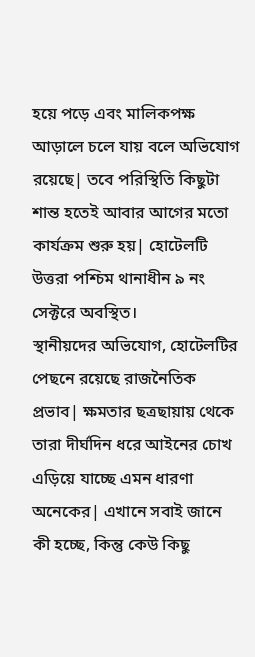হয়ে পড়ে এবং মালিকপক্ষ আড়ালে চলে যায় বলে অভিযোগ রয়েছে| তবে পরিস্থিতি কিছুটা শান্ত হতেই আবার আগের মতো কার্যক্রম শুরু হয়| হোটেলটি উত্তরা পশ্চিম থানাধীন ৯ নং সেক্টরে অবস্থিত।
স্থানীয়দের অভিযোগ, হোটেলটির পেছনে রয়েছে রাজনৈতিক প্রভাব| ক্ষমতার ছত্রছায়ায় থেকে তারা দীর্ঘদিন ধরে আইনের চোখ এড়িয়ে যাচ্ছে এমন ধারণা অনেকের| এখানে সবাই জানে কী হচ্ছে, কিন্তু কেউ কিছু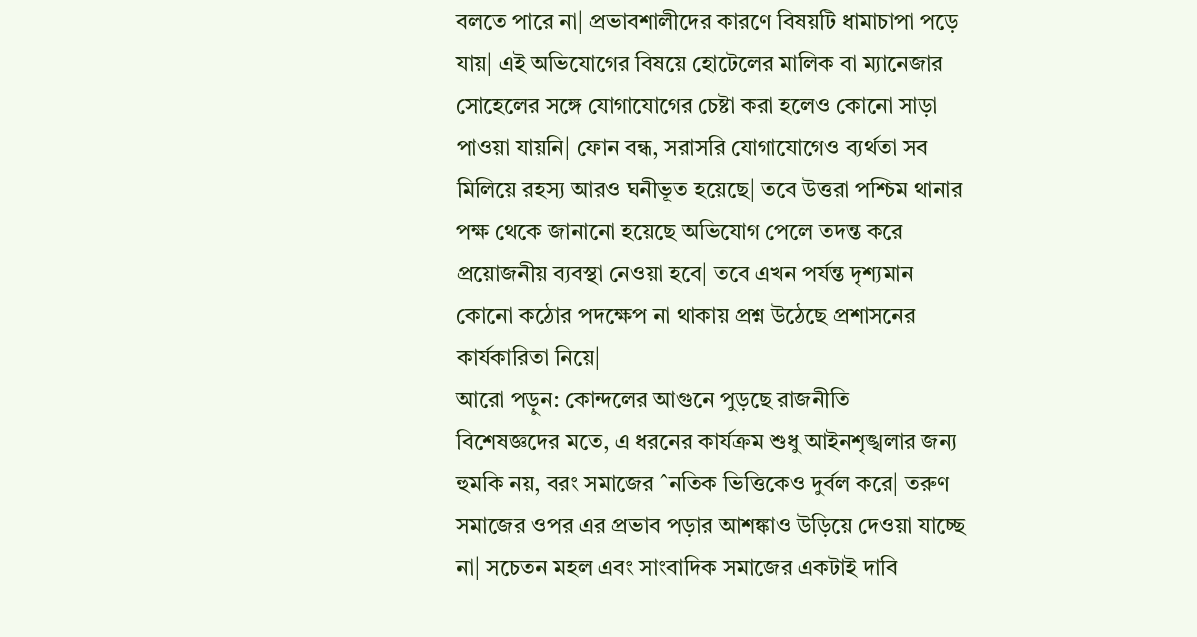বলতে পারে না| প্রভাবশালীদের কারণে বিষয়টি ধামাচাপা পড়ে যায়| এই অভিযোগের বিষয়ে হোটেলের মালিক বা ম্যানেজার সোহেলের সঙ্গে যোগাযোগের চেষ্টা করা হলেও কোনো সাড়া পাওয়া যায়নি| ফোন বন্ধ, সরাসরি যোগাযোগেও ব্যর্থতা সব মিলিয়ে রহস্য আরও ঘনীভূত হয়েছে| তবে উত্তরা পশ্চিম থানার পক্ষ থেকে জানানো হয়েছে অভিযোগ পেলে তদন্ত করে প্রয়োজনীয় ব্যবস্থা নেওয়া হবে| তবে এখন পর্যন্ত দৃশ্যমান কোনো কঠোর পদক্ষেপ না থাকায় প্রশ্ন উঠেছে প্রশাসনের কার্যকারিতা নিয়ে|
আরো পড়ুন: কোন্দলের আগুনে পুড়ছে রাজনীতি
বিশেষজ্ঞদের মতে, এ ধরনের কার্যক্রম শুধু আইনশৃঙ্খলার জন্য হুমকি নয়, বরং সমাজের ˆনতিক ভিত্তিকেও দুর্বল করে| তরুণ সমাজের ওপর এর প্রভাব পড়ার আশঙ্কাও উড়িয়ে দেওয়া যাচ্ছে না| সচেতন মহল এবং সাংবাদিক সমাজের একটাই দাবি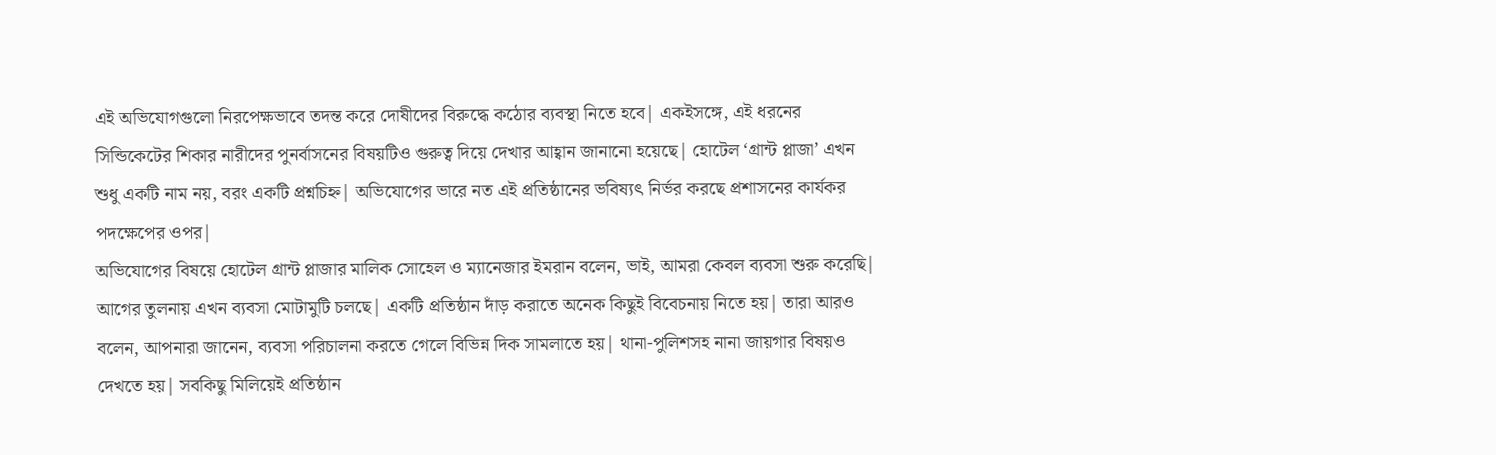এই অভিযোগগুলো নিরপেক্ষভাবে তদন্ত করে দোষীদের বিরুদ্ধে কঠোর ব্যবস্থা নিতে হবে| একইসঙ্গে, এই ধরনের সিন্ডিকেটের শিকার নারীদের পুনর্বাসনের বিষয়টিও গুরুত্ব দিয়ে দেখার আহ্বান জানানো হয়েছে| হোটেল ‘গ্রান্ট প্লাজা’ এখন শুধু একটি নাম নয়, বরং একটি প্রশ্নচিহ্ন| অভিযোগের ভারে নত এই প্রতিষ্ঠানের ভবিষ্যৎ নির্ভর করছে প্রশাসনের কার্যকর পদক্ষেপের ওপর|
অভিযোগের বিষয়ে হোটেল গ্রান্ট প্লাজার মালিক সোহেল ও ম্যানেজার ইমরান বলেন, ভাই, আমরা কেবল ব্যবসা শুরু করেছি| আগের তুলনায় এখন ব্যবসা মোটামুটি চলছে| একটি প্রতিষ্ঠান দাঁড় করাতে অনেক কিছুই বিবেচনায় নিতে হয়| তারা আরও বলেন, আপনারা জানেন, ব্যবসা পরিচালনা করতে গেলে বিভিন্ন দিক সামলাতে হয়| থানা-পুলিশসহ নানা জায়গার বিষয়ও দেখতে হয়| সবকিছু মিলিয়েই প্রতিষ্ঠান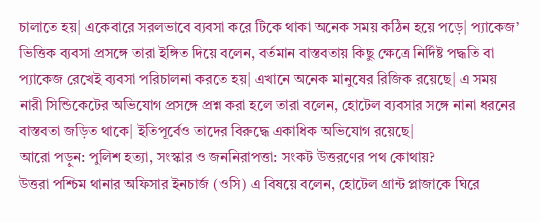চালাতে হয়| একেবারে সরলভাবে ব্যবসা করে টিকে থাকা অনেক সময় কঠিন হয়ে পড়ে| প্যাকেজ’ ভিত্তিক ব্যবসা প্রসঙ্গে তারা ইঙ্গিত দিয়ে বলেন, বর্তমান বাস্তবতায় কিছু ক্ষেত্রে নির্দিষ্ট পদ্ধতি বা প্যাকেজ রেখেই ব্যবসা পরিচালনা করতে হয়| এখানে অনেক মানুষের রিজিক রয়েছে| এ সময় নারী সিন্ডিকেটের অভিযোগ প্রসঙ্গে প্রশ্ন করা হলে তারা বলেন, হোটেল ব্যবসার সঙ্গে নানা ধরনের বাস্তবতা জড়িত থাকে| ইতিপূর্বেও তাদের বিরুদ্ধে একাধিক অভিযোগ রয়েছে|
আরো পড়ুন: পুলিশ হত্যা, সংস্কার ও জননিরাপত্তা: সংকট উত্তরণের পথ কোথায়?
উত্তরা পশ্চিম থানার অফিসার ইনচার্জ (ওসি) এ বিষয়ে বলেন, হোটেল গ্রান্ট প্লাজাকে ঘিরে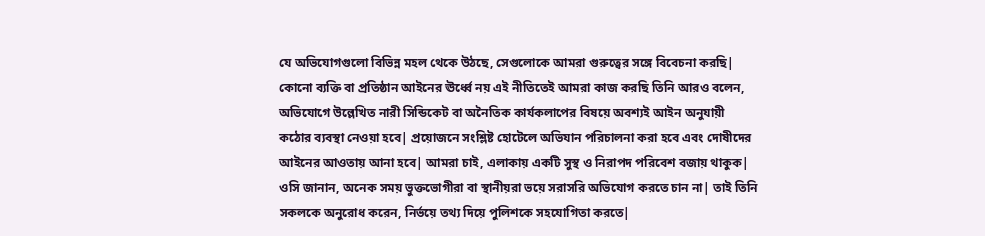যে অভিযোগগুলো বিভিন্ন মহল থেকে উঠছে, সেগুলোকে আমরা গুরুত্বের সঙ্গে বিবেচনা করছি| কোনো ব্যক্তি বা প্রতিষ্ঠান আইনের ঊর্ধ্বে নয় এই নীতিতেই আমরা কাজ করছি তিনি আরও বলেন, অভিযোগে উল্লেখিত নারী সিন্ডিকেট বা অনৈতিক কার্যকলাপের বিষয়ে অবশ্যই আইন অনুযায়ী কঠোর ব্যবস্থা নেওয়া হবে| প্রয়োজনে সংশ্লিষ্ট হোটেলে অভিযান পরিচালনা করা হবে এবং দোষীদের আইনের আওতায় আনা হবে| আমরা চাই, এলাকায় একটি সুস্থ ও নিরাপদ পরিবেশ বজায় থাকুক|
ওসি জানান, অনেক সময় ভুক্তভোগীরা বা স্থানীয়রা ভয়ে সরাসরি অভিযোগ করতে চান না| তাই তিনি সকলকে অনুরোধ করেন, নির্ভয়ে তথ্য দিয়ে পুলিশকে সহযোগিতা করতে|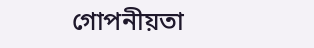গোপনীয়তা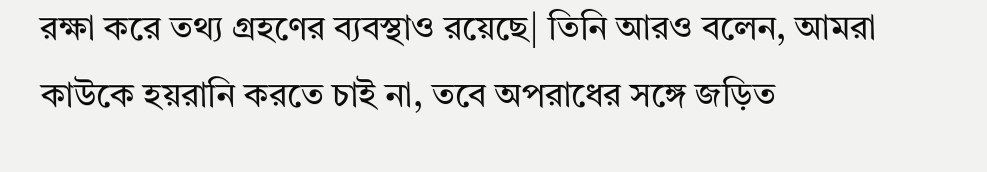রক্ষা করে তথ্য গ্রহণের ব্যবস্থাও রয়েছে| তিনি আরও বলেন, আমরা কাউকে হয়রানি করতে চাই না, তবে অপরাধের সঙ্গে জড়িত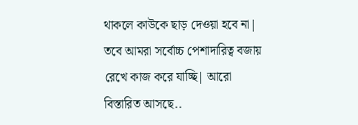থাকলে কাউকে ছাড় দেওয়া হবে না| তবে আমরা সর্বোচ্চ পেশাদারিত্ব বজায় রেখে কাজ করে যাচ্ছি| আরো বিস্তারিত আসছে..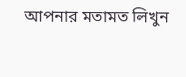আপনার মতামত লিখুন